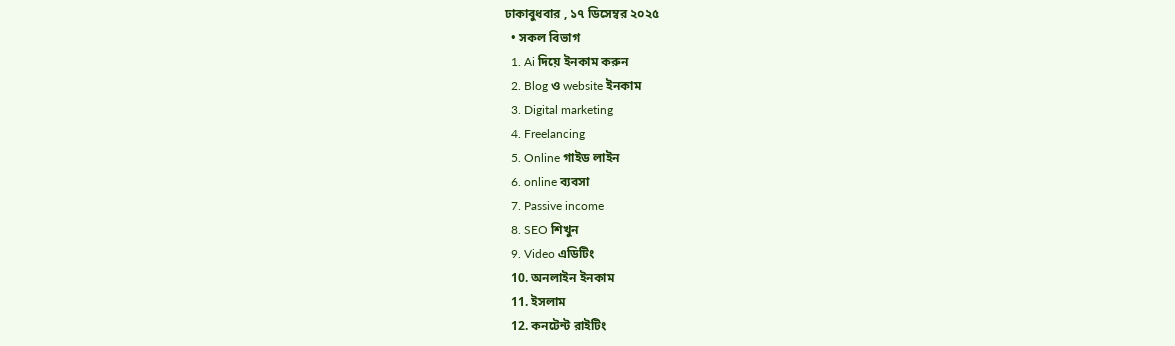ঢাকাবুধবার , ১৭ ডিসেম্বর ২০২৫
  • সকল বিভাগ
  1. Ai দিয়ে ইনকাম করুন
  2. Blog ও website ইনকাম
  3. Digital marketing
  4. Freelancing
  5. Online গাইড লাইন
  6. online ব্যবসা
  7. Passive income
  8. SEO শিখুন
  9. Video এডিটিং
  10. অনলাইন ইনকাম
  11. ইসলাম
  12. কনটেন্ট রাইটিং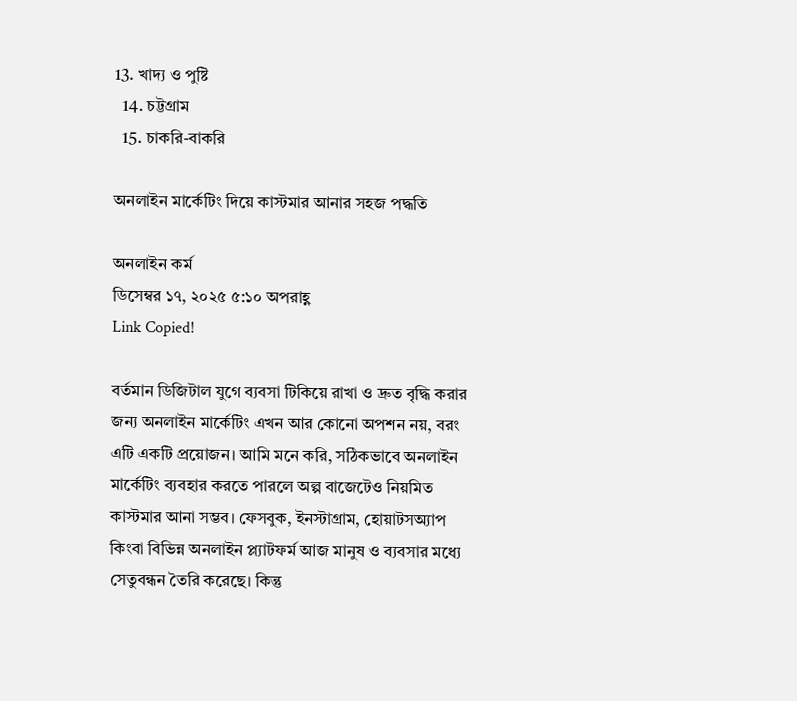13. খাদ্য ও পুষ্টি
  14. চট্টগ্রাম
  15. চাকরি-বাকরি

অনলাইন মার্কেটিং দিয়ে কাস্টমার আনার সহজ পদ্ধতি

অনলাইন কর্ম
ডিসেম্বর ১৭, ২০২৫ ৫:১০ অপরাহ্ণ
Link Copied!

বর্তমান ডিজিটাল যুগে ব্যবসা টিকিয়ে রাখা ও দ্রুত বৃদ্ধি করার জন্য অনলাইন মার্কেটিং এখন আর কোনো অপশন নয়, বরং এটি একটি প্রয়োজন। আমি মনে করি, সঠিকভাবে অনলাইন মার্কেটিং ব্যবহার করতে পারলে অল্প বাজেটেও নিয়মিত কাস্টমার আনা সম্ভব। ফেসবুক, ইনস্টাগ্রাম, হোয়াটসঅ্যাপ কিংবা বিভিন্ন অনলাইন প্ল্যাটফর্ম আজ মানুষ ও ব্যবসার মধ্যে সেতুবন্ধন তৈরি করেছে। কিন্তু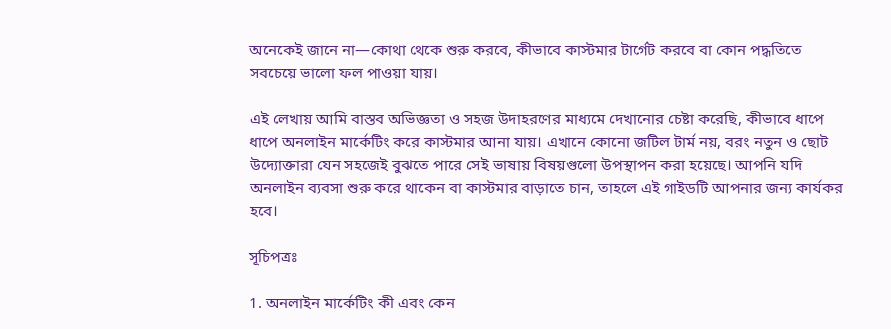অনেকেই জানে না—কোথা থেকে শুরু করবে, কীভাবে কাস্টমার টার্গেট করবে বা কোন পদ্ধতিতে সবচেয়ে ভালো ফল পাওয়া যায়।

এই লেখায় আমি বাস্তব অভিজ্ঞতা ও সহজ উদাহরণের মাধ্যমে দেখানোর চেষ্টা করেছি, কীভাবে ধাপে ধাপে অনলাইন মার্কেটিং করে কাস্টমার আনা যায়। এখানে কোনো জটিল টার্ম নয়, বরং নতুন ও ছোট উদ্যোক্তারা যেন সহজেই বুঝতে পারে সেই ভাষায় বিষয়গুলো উপস্থাপন করা হয়েছে। আপনি যদি অনলাইন ব্যবসা শুরু করে থাকেন বা কাস্টমার বাড়াতে চান, তাহলে এই গাইডটি আপনার জন্য কার্যকর হবে।

সূচিপত্রঃ

1. অনলাইন মার্কেটিং কী এবং কেন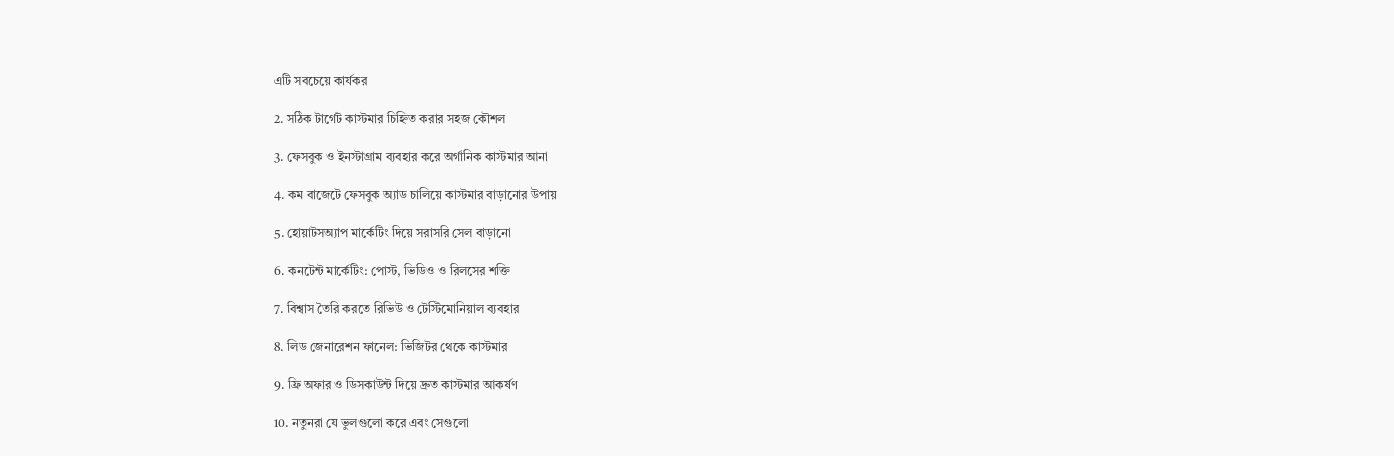এটি সবচেয়ে কার্যকর

2. সঠিক টার্গেট কাস্টমার চিহ্নিত করার সহজ কৌশল

3. ফেসবুক ও ইনস্টাগ্রাম ব্যবহার করে অর্গানিক কাস্টমার আনা

4. কম বাজেটে ফেসবুক অ্যাড চালিয়ে কাস্টমার বাড়ানোর উপায়

5. হোয়াটসঅ্যাপ মার্কেটিং দিয়ে সরাসরি সেল বাড়ানো

6. কনটেন্ট মার্কেটিং: পোস্ট, ভিডিও ও রিলসের শক্তি

7. বিশ্বাস তৈরি করতে রিভিউ ও টেস্টিমোনিয়াল ব্যবহার

8. লিড জেনারেশন ফানেল: ভিজিটর থেকে কাস্টমার

9. ফ্রি অফার ও ডিসকাউন্ট দিয়ে দ্রুত কাস্টমার আকর্ষণ

10. নতুনরা যে ভুলগুলো করে এবং সেগুলো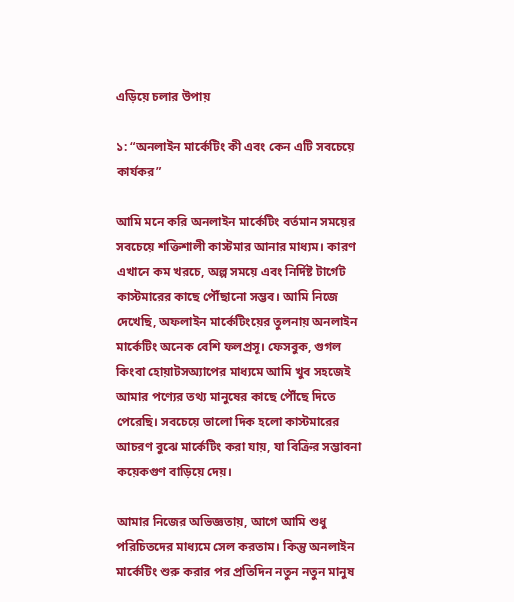এড়িয়ে চলার উপায়

১: “অনলাইন মার্কেটিং কী এবং কেন এটি সবচেয়ে কার্যকর”

আমি মনে করি অনলাইন মার্কেটিং বর্তমান সময়ের সবচেয়ে শক্তিশালী কাস্টমার আনার মাধ্যম। কারণ এখানে কম খরচে, অল্প সময়ে এবং নির্দিষ্ট টার্গেট কাস্টমারের কাছে পৌঁছানো সম্ভব। আমি নিজে দেখেছি, অফলাইন মার্কেটিংয়ের তুলনায় অনলাইন মার্কেটিং অনেক বেশি ফলপ্রসূ। ফেসবুক, গুগল কিংবা হোয়াটসঅ্যাপের মাধ্যমে আমি খুব সহজেই আমার পণ্যের তথ্য মানুষের কাছে পৌঁছে দিতে পেরেছি। সবচেয়ে ভালো দিক হলো কাস্টমারের আচরণ বুঝে মার্কেটিং করা যায়, যা বিক্রির সম্ভাবনা কয়েকগুণ বাড়িয়ে দেয়।

আমার নিজের অভিজ্ঞতায়, আগে আমি শুধু পরিচিতদের মাধ্যমে সেল করতাম। কিন্তু অনলাইন মার্কেটিং শুরু করার পর প্রতিদিন নতুন নতুন মানুষ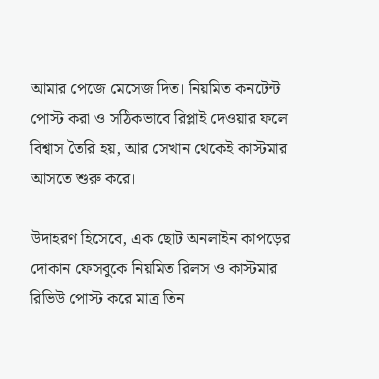আমার পেজে মেসেজ দিত। নিয়মিত কনটেন্ট পোস্ট করা ও সঠিকভাবে রিপ্লাই দেওয়ার ফলে বিশ্বাস তৈরি হয়, আর সেখান থেকেই কাস্টমার আসতে শুরু করে।

উদাহরণ হিসেবে, এক ছোট অনলাইন কাপড়ের দোকান ফেসবুকে নিয়মিত রিলস ও কাস্টমার রিভিউ পোস্ট করে মাত্র তিন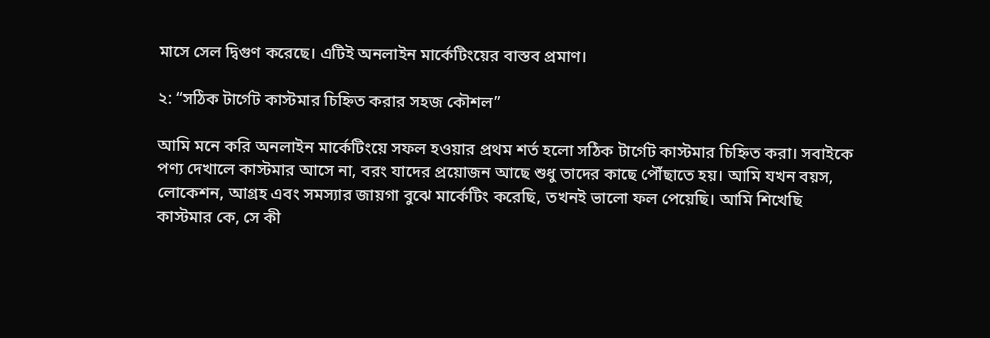মাসে সেল দ্বিগুণ করেছে। এটিই অনলাইন মার্কেটিংয়ের বাস্তব প্রমাণ।

২: “সঠিক টার্গেট কাস্টমার চিহ্নিত করার সহজ কৌশল”

আমি মনে করি অনলাইন মার্কেটিংয়ে সফল হওয়ার প্রথম শর্ত হলো সঠিক টার্গেট কাস্টমার চিহ্নিত করা। সবাইকে পণ্য দেখালে কাস্টমার আসে না, বরং যাদের প্রয়োজন আছে শুধু তাদের কাছে পৌঁছাতে হয়। আমি যখন বয়স, লোকেশন, আগ্রহ এবং সমস্যার জায়গা বুঝে মার্কেটিং করেছি, তখনই ভালো ফল পেয়েছি। আমি শিখেছি কাস্টমার কে, সে কী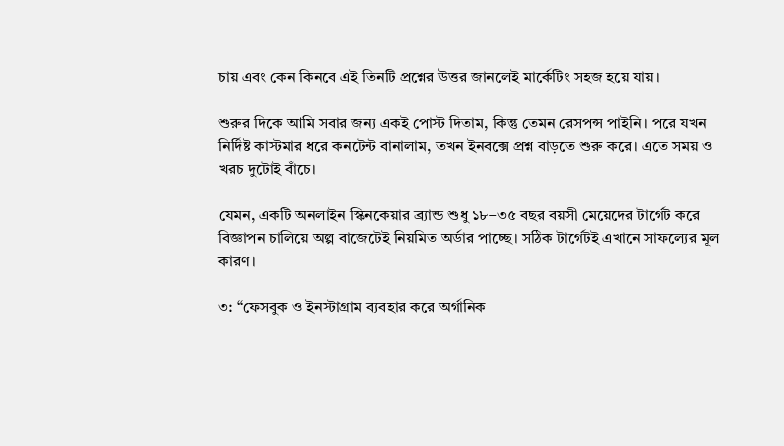চায় এবং কেন কিনবে এই তিনটি প্রশ্নের উত্তর জানলেই মার্কেটিং সহজ হয়ে যায়।

শুরুর দিকে আমি সবার জন্য একই পোস্ট দিতাম, কিন্তু তেমন রেসপন্স পাইনি। পরে যখন নির্দিষ্ট কাস্টমার ধরে কনটেন্ট বানালাম, তখন ইনবক্সে প্রশ্ন বাড়তে শুরু করে। এতে সময় ও খরচ দুটোই বাঁচে।

যেমন, একটি অনলাইন স্কিনকেয়ার ব্র্যান্ড শুধু ১৮–৩৫ বছর বয়সী মেয়েদের টার্গেট করে বিজ্ঞাপন চালিয়ে অল্প বাজেটেই নিয়মিত অর্ডার পাচ্ছে। সঠিক টার্গেটই এখানে সাফল্যের মূল কারণ।

৩: “ফেসবুক ও ইনস্টাগ্রাম ব্যবহার করে অর্গানিক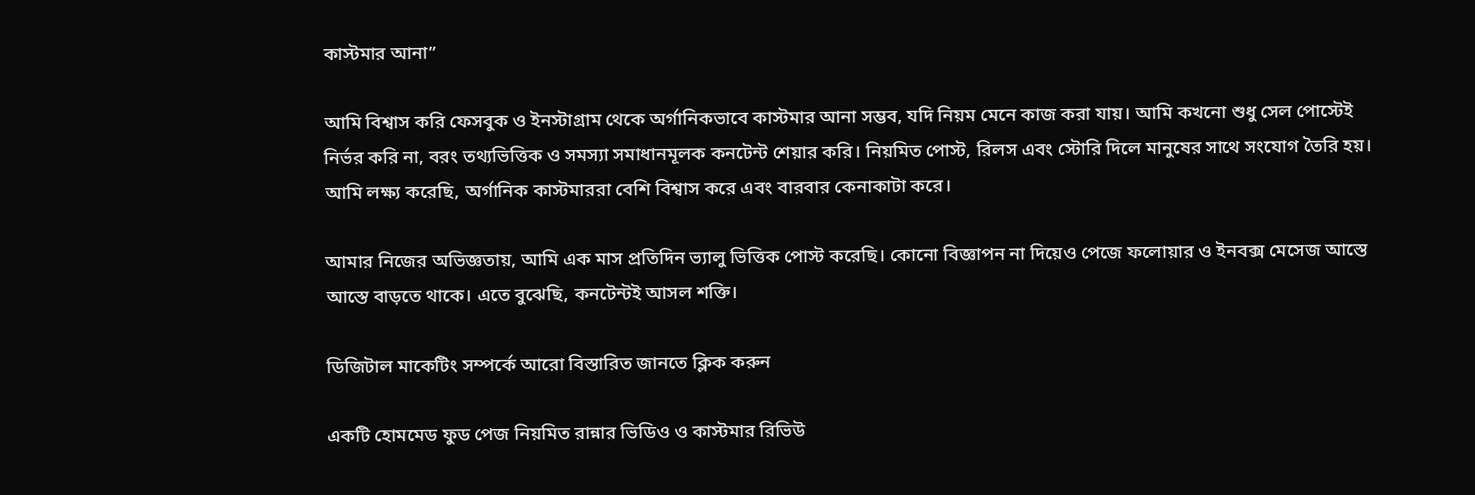কাস্টমার আনা”

আমি বিশ্বাস করি ফেসবুক ও ইনস্টাগ্রাম থেকে অর্গানিকভাবে কাস্টমার আনা সম্ভব, যদি নিয়ম মেনে কাজ করা যায়। আমি কখনো শুধু সেল পোস্টেই নির্ভর করি না, বরং তথ্যভিত্তিক ও সমস্যা সমাধানমূলক কনটেন্ট শেয়ার করি। নিয়মিত পোস্ট, রিলস এবং স্টোরি দিলে মানুষের সাথে সংযোগ তৈরি হয়। আমি লক্ষ্য করেছি, অর্গানিক কাস্টমাররা বেশি বিশ্বাস করে এবং বারবার কেনাকাটা করে।

আমার নিজের অভিজ্ঞতায়, আমি এক মাস প্রতিদিন ভ্যালু ভিত্তিক পোস্ট করেছি। কোনো বিজ্ঞাপন না দিয়েও পেজে ফলোয়ার ও ইনবক্স মেসেজ আস্তে আস্তে বাড়তে থাকে। এতে বুঝেছি, কনটেন্টই আসল শক্তি।

ডিজিটাল মাকেটিং সম্পর্কে আরো বিস্তারিত জানতে ক্লিক করুন

একটি হোমমেড ফুড পেজ নিয়মিত রান্নার ভিডিও ও কাস্টমার রিভিউ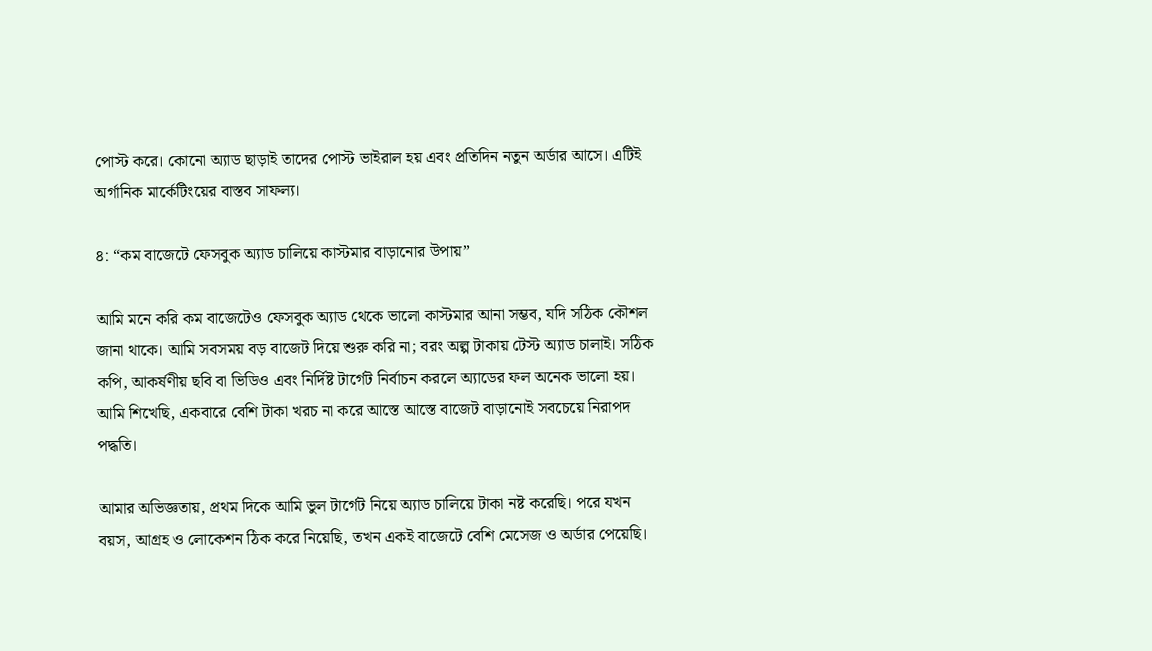পোস্ট করে। কোনো অ্যাড ছাড়াই তাদের পোস্ট ভাইরাল হয় এবং প্রতিদিন নতুন অর্ডার আসে। এটিই অর্গানিক মার্কেটিংয়ের বাস্তব সাফল্য।

৪: “কম বাজেটে ফেসবুক অ্যাড চালিয়ে কাস্টমার বাড়ানোর উপায়”

আমি মনে করি কম বাজেটেও ফেসবুক অ্যাড থেকে ভালো কাস্টমার আনা সম্ভব, যদি সঠিক কৌশল জানা থাকে। আমি সবসময় বড় বাজেট দিয়ে শুরু করি না; বরং অল্প টাকায় টেস্ট অ্যাড চালাই। সঠিক কপি, আকর্ষণীয় ছবি বা ভিডিও এবং নির্দিষ্ট টার্গেট নির্বাচন করলে অ্যাডের ফল অনেক ভালো হয়। আমি শিখেছি, একবারে বেশি টাকা খরচ না করে আস্তে আস্তে বাজেট বাড়ানোই সবচেয়ে নিরাপদ পদ্ধতি।

আমার অভিজ্ঞতায়, প্রথম দিকে আমি ভুল টার্গেট নিয়ে অ্যাড চালিয়ে টাকা নষ্ট করেছি। পরে যখন বয়স, আগ্রহ ও লোকেশন ঠিক করে নিয়েছি, তখন একই বাজেটে বেশি মেসেজ ও অর্ডার পেয়েছি।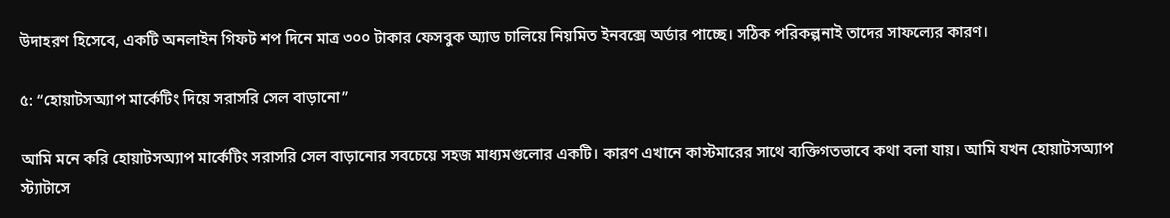উদাহরণ হিসেবে, একটি অনলাইন গিফট শপ দিনে মাত্র ৩০০ টাকার ফেসবুক অ্যাড চালিয়ে নিয়মিত ইনবক্সে অর্ডার পাচ্ছে। সঠিক পরিকল্পনাই তাদের সাফল্যের কারণ।

৫: “হোয়াটসঅ্যাপ মার্কেটিং দিয়ে সরাসরি সেল বাড়ানো”

আমি মনে করি হোয়াটসঅ্যাপ মার্কেটিং সরাসরি সেল বাড়ানোর সবচেয়ে সহজ মাধ্যমগুলোর একটি। কারণ এখানে কাস্টমারের সাথে ব্যক্তিগতভাবে কথা বলা যায়। আমি যখন হোয়াটসঅ্যাপ স্ট্যাটাসে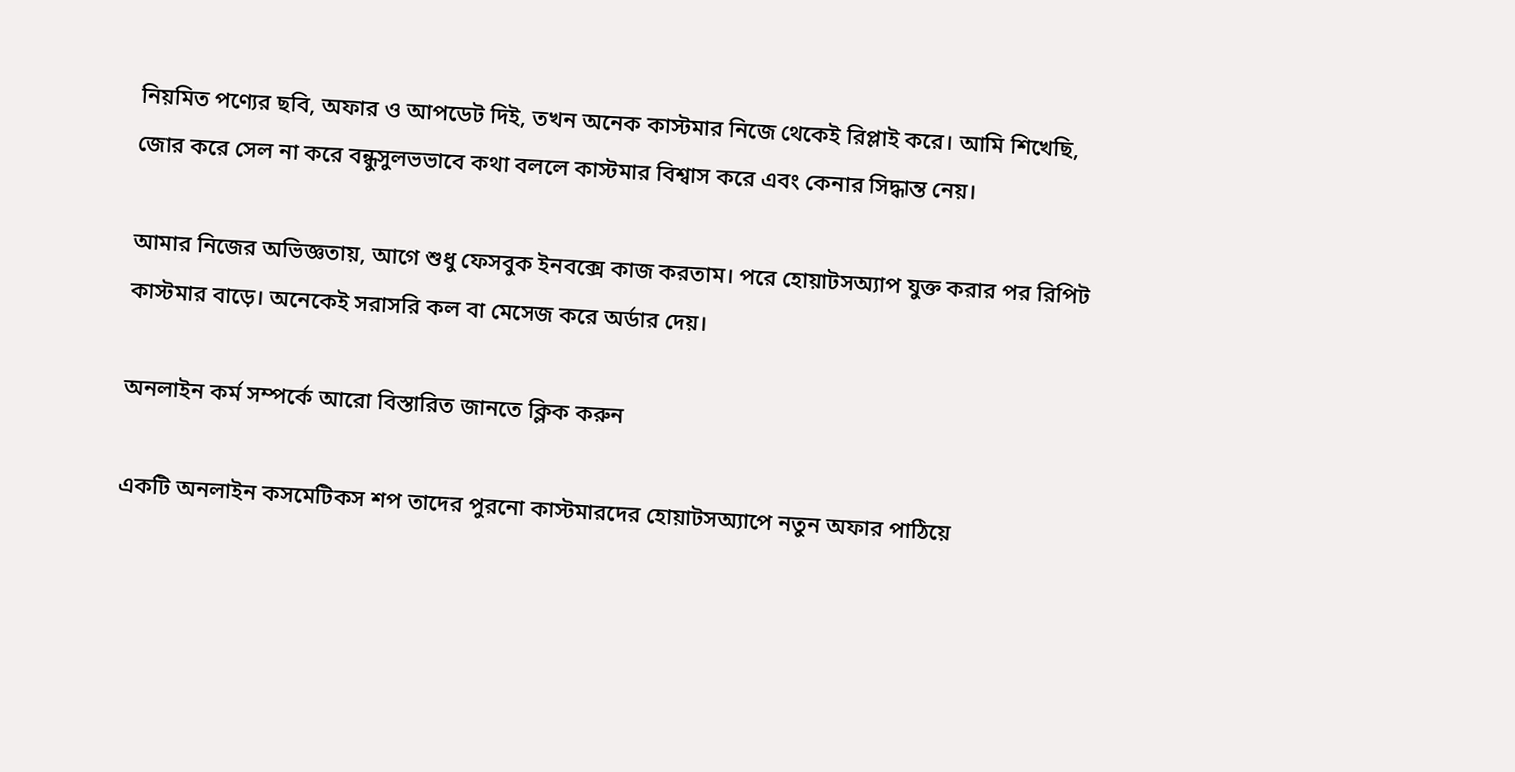নিয়মিত পণ্যের ছবি, অফার ও আপডেট দিই, তখন অনেক কাস্টমার নিজে থেকেই রিপ্লাই করে। আমি শিখেছি, জোর করে সেল না করে বন্ধুসুলভভাবে কথা বললে কাস্টমার বিশ্বাস করে এবং কেনার সিদ্ধান্ত নেয়।

আমার নিজের অভিজ্ঞতায়, আগে শুধু ফেসবুক ইনবক্সে কাজ করতাম। পরে হোয়াটসঅ্যাপ যুক্ত করার পর রিপিট কাস্টমার বাড়ে। অনেকেই সরাসরি কল বা মেসেজ করে অর্ডার দেয়।

অনলাইন কর্ম সম্পর্কে আরো বিস্তারিত জানতে ক্লিক করুন

একটি অনলাইন কসমেটিকস শপ তাদের পুরনো কাস্টমারদের হোয়াটসঅ্যাপে নতুন অফার পাঠিয়ে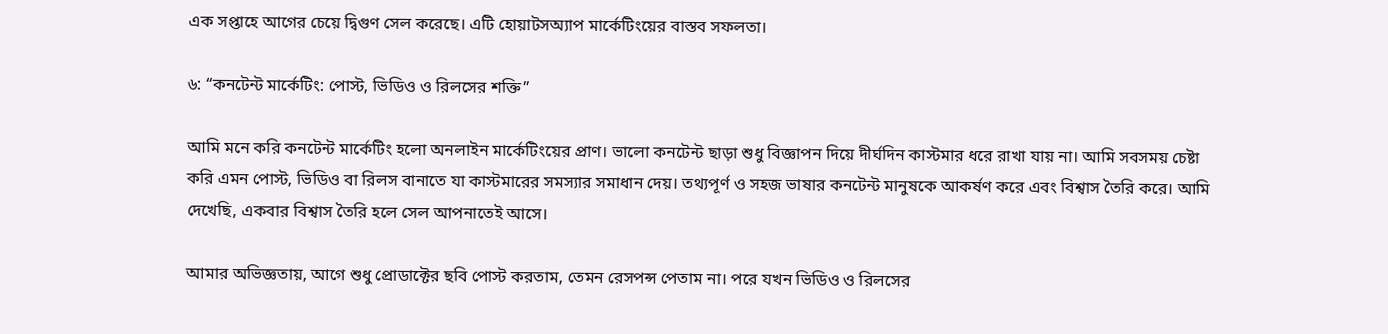এক সপ্তাহে আগের চেয়ে দ্বিগুণ সেল করেছে। এটি হোয়াটসঅ্যাপ মার্কেটিংয়ের বাস্তব সফলতা।

৬: “কনটেন্ট মার্কেটিং: পোস্ট, ভিডিও ও রিলসের শক্তি”

আমি মনে করি কনটেন্ট মার্কেটিং হলো অনলাইন মার্কেটিংয়ের প্রাণ। ভালো কনটেন্ট ছাড়া শুধু বিজ্ঞাপন দিয়ে দীর্ঘদিন কাস্টমার ধরে রাখা যায় না। আমি সবসময় চেষ্টা করি এমন পোস্ট, ভিডিও বা রিলস বানাতে যা কাস্টমারের সমস্যার সমাধান দেয়। তথ্যপূর্ণ ও সহজ ভাষার কনটেন্ট মানুষকে আকর্ষণ করে এবং বিশ্বাস তৈরি করে। আমি দেখেছি, একবার বিশ্বাস তৈরি হলে সেল আপনাতেই আসে।

আমার অভিজ্ঞতায়, আগে শুধু প্রোডাক্টের ছবি পোস্ট করতাম, তেমন রেসপন্স পেতাম না। পরে যখন ভিডিও ও রিলসের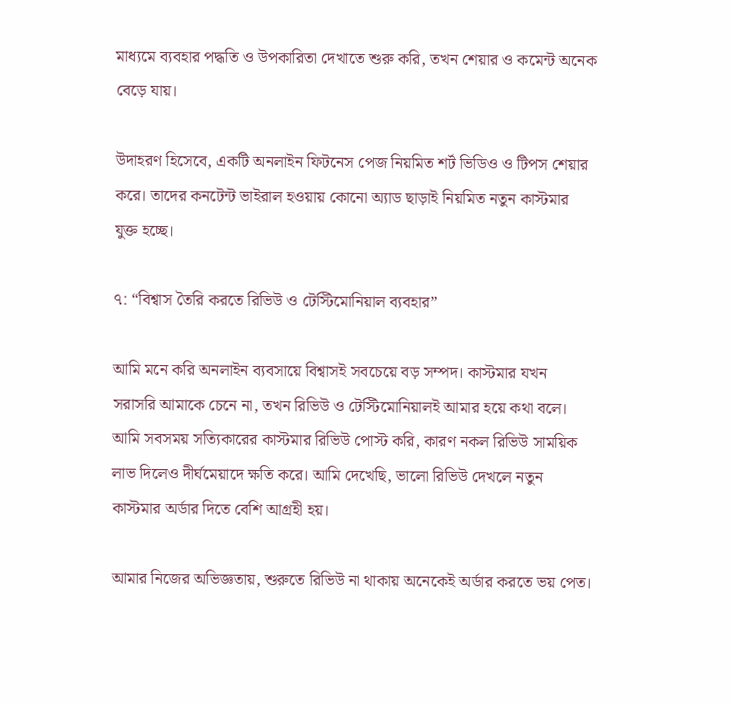মাধ্যমে ব্যবহার পদ্ধতি ও উপকারিতা দেখাতে শুরু করি, তখন শেয়ার ও কমেন্ট অনেক বেড়ে যায়।

উদাহরণ হিসেবে, একটি অনলাইন ফিটনেস পেজ নিয়মিত শর্ট ভিডিও ও টিপস শেয়ার করে। তাদের কনটেন্ট ভাইরাল হওয়ায় কোনো অ্যাড ছাড়াই নিয়মিত নতুন কাস্টমার যুক্ত হচ্ছে।

৭: “বিশ্বাস তৈরি করতে রিভিউ ও টেস্টিমোনিয়াল ব্যবহার”

আমি মনে করি অনলাইন ব্যবসায়ে বিশ্বাসই সবচেয়ে বড় সম্পদ। কাস্টমার যখন সরাসরি আমাকে চেনে না, তখন রিভিউ ও টেস্টিমোনিয়ালই আমার হয়ে কথা বলে। আমি সবসময় সত্যিকারের কাস্টমার রিভিউ পোস্ট করি, কারণ নকল রিভিউ সাময়িক লাভ দিলেও দীর্ঘমেয়াদে ক্ষতি করে। আমি দেখেছি, ভালো রিভিউ দেখলে নতুন কাস্টমার অর্ডার দিতে বেশি আগ্রহী হয়।

আমার নিজের অভিজ্ঞতায়, শুরুতে রিভিউ না থাকায় অনেকেই অর্ডার করতে ভয় পেত।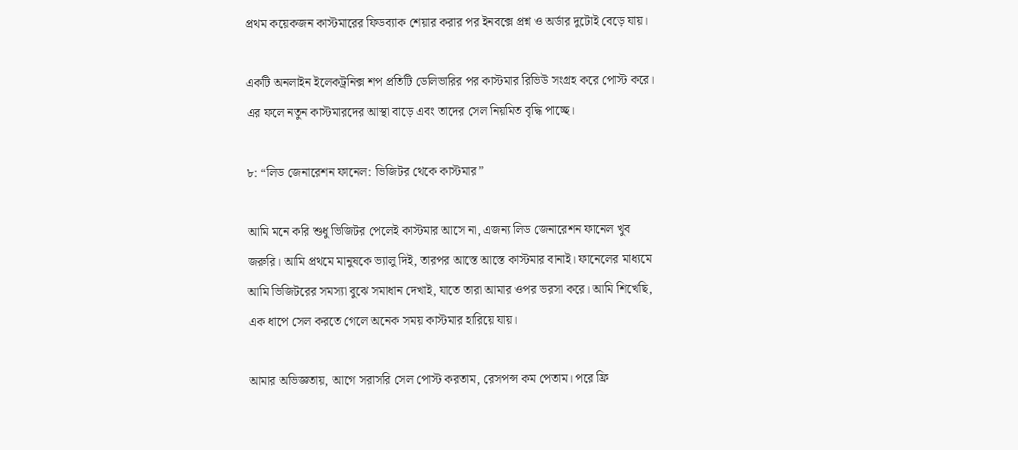প্রথম কয়েকজন কাস্টমারের ফিডব্যাক শেয়ার করার পর ইনবক্সে প্রশ্ন ও অর্ডার দুটোই বেড়ে যায়।

একটি অনলাইন ইলেকট্রনিক্স শপ প্রতিটি ডেলিভারির পর কাস্টমার রিভিউ সংগ্রহ করে পোস্ট করে। এর ফলে নতুন কাস্টমারদের আস্থা বাড়ে এবং তাদের সেল নিয়মিত বৃদ্ধি পাচ্ছে।

৮: “লিড জেনারেশন ফানেল: ভিজিটর থেকে কাস্টমার”

আমি মনে করি শুধু ভিজিটর পেলেই কাস্টমার আসে না, এজন্য লিড জেনারেশন ফানেল খুব জরুরি। আমি প্রথমে মানুষকে ভ্যালু দিই, তারপর আস্তে আস্তে কাস্টমার বানাই। ফানেলের মাধ্যমে আমি ভিজিটরের সমস্যা বুঝে সমাধান দেখাই, যাতে তারা আমার ওপর ভরসা করে। আমি শিখেছি, এক ধাপে সেল করতে গেলে অনেক সময় কাস্টমার হারিয়ে যায়।

আমার অভিজ্ঞতায়, আগে সরাসরি সেল পোস্ট করতাম, রেসপন্স কম পেতাম। পরে ফ্রি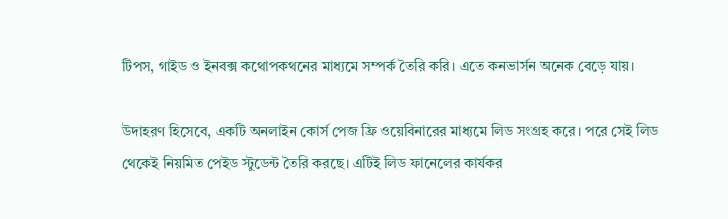টিপস, গাইড ও ইনবক্স কথোপকথনের মাধ্যমে সম্পর্ক তৈরি করি। এতে কনভার্সন অনেক বেড়ে যায়।

উদাহরণ হিসেবে, একটি অনলাইন কোর্স পেজ ফ্রি ওয়েবিনারের মাধ্যমে লিড সংগ্রহ করে। পরে সেই লিড থেকেই নিয়মিত পেইড স্টুডেন্ট তৈরি করছে। এটিই লিড ফানেলের কার্যকর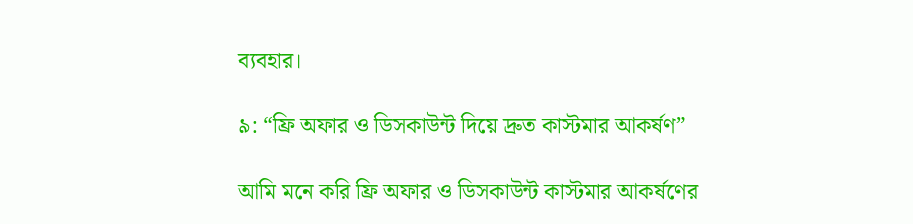ব্যবহার।

৯: “ফ্রি অফার ও ডিসকাউন্ট দিয়ে দ্রুত কাস্টমার আকর্ষণ”

আমি মনে করি ফ্রি অফার ও ডিসকাউন্ট কাস্টমার আকর্ষণের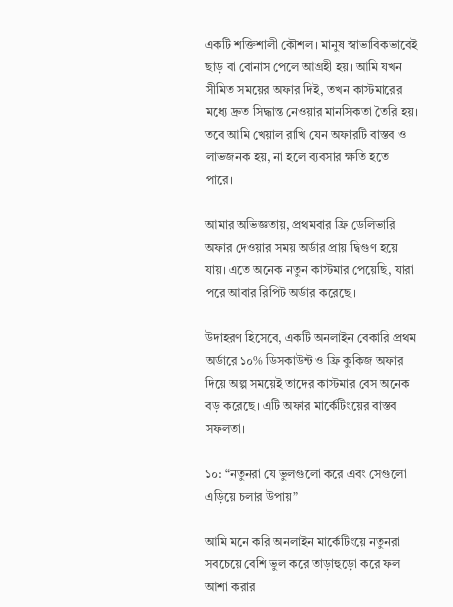একটি শক্তিশালী কৌশল। মানুষ স্বাভাবিকভাবেই ছাড় বা বোনাস পেলে আগ্রহী হয়। আমি যখন সীমিত সময়ের অফার দিই, তখন কাস্টমারের মধ্যে দ্রুত সিদ্ধান্ত নেওয়ার মানসিকতা তৈরি হয়। তবে আমি খেয়াল রাখি যেন অফারটি বাস্তব ও লাভজনক হয়, না হলে ব্যবসার ক্ষতি হতে পারে।

আমার অভিজ্ঞতায়, প্রথমবার ফ্রি ডেলিভারি অফার দেওয়ার সময় অর্ডার প্রায় দ্বিগুণ হয়ে যায়। এতে অনেক নতুন কাস্টমার পেয়েছি, যারা পরে আবার রিপিট অর্ডার করেছে।

উদাহরণ হিসেবে, একটি অনলাইন বেকারি প্রথম অর্ডারে ১০% ডিসকাউন্ট ও ফ্রি কুকিজ অফার দিয়ে অল্প সময়েই তাদের কাস্টমার বেস অনেক বড় করেছে। এটি অফার মার্কেটিংয়ের বাস্তব সফলতা।

১০: “নতুনরা যে ভুলগুলো করে এবং সেগুলো এড়িয়ে চলার উপায়”

আমি মনে করি অনলাইন মার্কেটিংয়ে নতুনরা সবচেয়ে বেশি ভুল করে তাড়াহুড়ো করে ফল আশা করার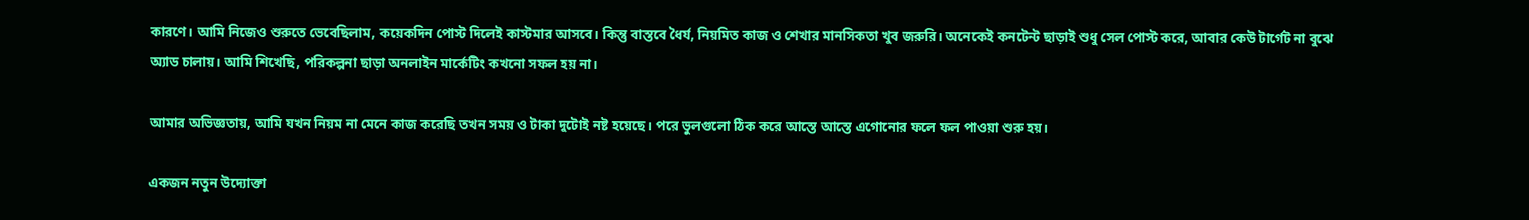কারণে। আমি নিজেও শুরুতে ভেবেছিলাম, কয়েকদিন পোস্ট দিলেই কাস্টমার আসবে। কিন্তু বাস্তবে ধৈর্য, নিয়মিত কাজ ও শেখার মানসিকতা খুব জরুরি। অনেকেই কনটেন্ট ছাড়াই শুধু সেল পোস্ট করে, আবার কেউ টার্গেট না বুঝে অ্যাড চালায়। আমি শিখেছি, পরিকল্পনা ছাড়া অনলাইন মার্কেটিং কখনো সফল হয় না।

আমার অভিজ্ঞতায়, আমি যখন নিয়ম না মেনে কাজ করেছি তখন সময় ও টাকা দুটোই নষ্ট হয়েছে। পরে ভুলগুলো ঠিক করে আস্তে আস্তে এগোনোর ফলে ফল পাওয়া শুরু হয়।

একজন নতুন উদ্যোক্তা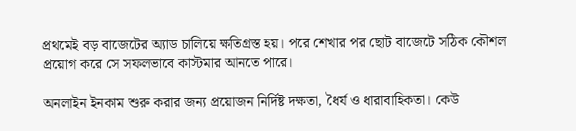প্রথমেই বড় বাজেটের অ্যাড চালিয়ে ক্ষতিগ্রস্ত হয়। পরে শেখার পর ছোট বাজেটে সঠিক কৌশল প্রয়োগ করে সে সফলভাবে কাস্টমার আনতে পারে।

অনলাইন ইনকাম শুরু করার জন্য প্রয়োজন নির্দিষ্ট দক্ষতা, ধৈর্য ও ধারাবাহিকতা। কেউ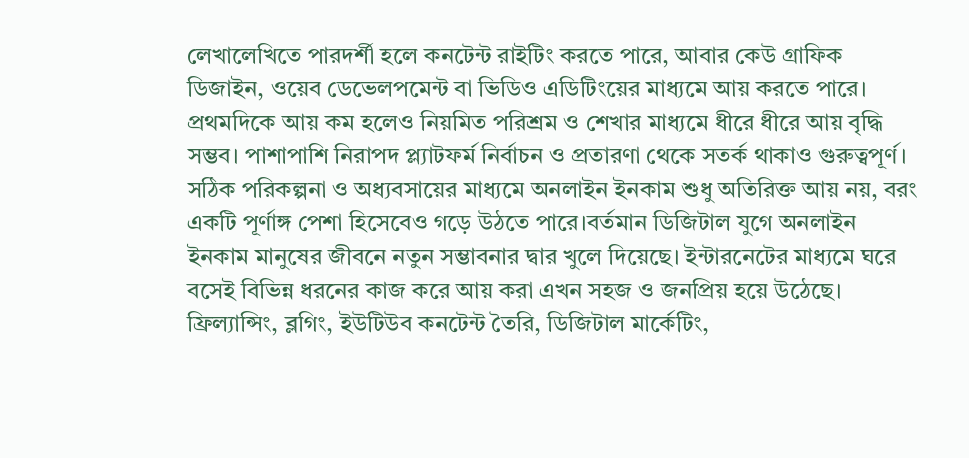লেখালেখিতে পারদর্শী হলে কনটেন্ট রাইটিং করতে পারে, আবার কেউ গ্রাফিক ডিজাইন, ওয়েব ডেভেলপমেন্ট বা ভিডিও এডিটিংয়ের মাধ্যমে আয় করতে পারে। প্রথমদিকে আয় কম হলেও নিয়মিত পরিশ্রম ও শেখার মাধ্যমে ধীরে ধীরে আয় বৃদ্ধি সম্ভব। পাশাপাশি নিরাপদ প্ল্যাটফর্ম নির্বাচন ও প্রতারণা থেকে সতর্ক থাকাও গুরুত্বপূর্ণ। সঠিক পরিকল্পনা ও অধ্যবসায়ের মাধ্যমে অনলাইন ইনকাম শুধু অতিরিক্ত আয় নয়, বরং একটি পূর্ণাঙ্গ পেশা হিসেবেও গড়ে উঠতে পারে।বর্তমান ডিজিটাল যুগে অনলাইন ইনকাম মানুষের জীবনে নতুন সম্ভাবনার দ্বার খুলে দিয়েছে। ইন্টারনেটের মাধ্যমে ঘরে বসেই বিভিন্ন ধরনের কাজ করে আয় করা এখন সহজ ও জনপ্রিয় হয়ে উঠেছে। ফ্রিল্যান্সিং, ব্লগিং, ইউটিউব কনটেন্ট তৈরি, ডিজিটাল মার্কেটিং,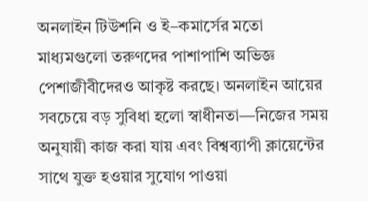অনলাইন টিউশনি ও ই–কমার্সের মতো মাধ্যমগুলো তরুণদের পাশাপাশি অভিজ্ঞ পেশাজীবীদেরও আকৃষ্ট করছে। অনলাইন আয়ের সবচেয়ে বড় সুবিধা হলো স্বাধীনতা—নিজের সময় অনুযায়ী কাজ করা যায় এবং বিশ্বব্যাপী ক্লায়েন্টের সাথে যুক্ত হওয়ার সুযোগ পাওয়া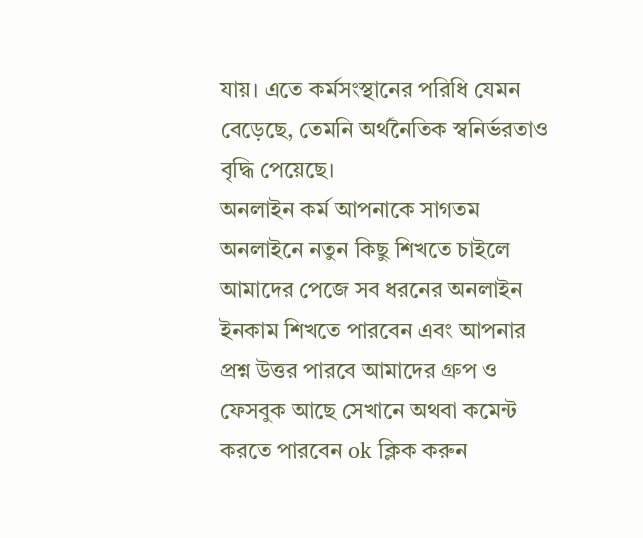যায়। এতে কর্মসংস্থানের পরিধি যেমন বেড়েছে, তেমনি অর্থনৈতিক স্বনির্ভরতাও বৃদ্ধি পেয়েছে।
অনলাইন কর্ম আপনাকে সাগতম অনলাইনে নতুন কিছু শিখতে চাইলে আমাদের পেজে সব ধরনের অনলাইন ইনকাম শিখতে পারবেন এবং আপনার প্রশ্ন উত্তর পারবে আমাদের গ্রুপ ও ফেসবুক আছে সেখানে অথবা কমেন্ট করতে পারবেন ok ক্লিক করুন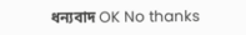ধন্যবাদ OK No thanks